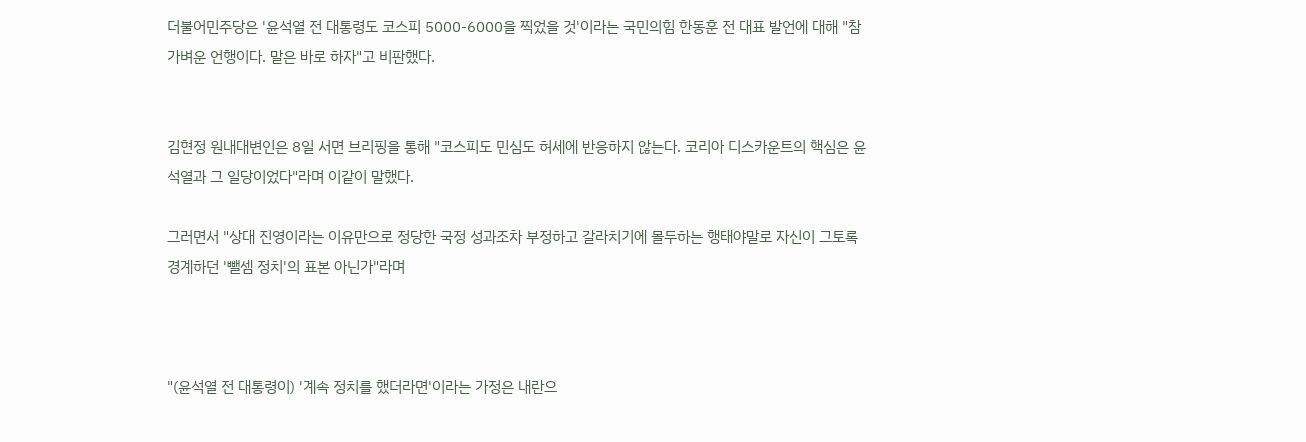더불어민주당은 '윤석열 전 대통령도 코스피 5000-6000을 찍었을 것'이라는 국민의힘 한동훈 전 대표 발언에 대해 "참 가벼운 언행이다. 말은 바로 하자"고 비판했다.


김현정 원내대변인은 8일 서면 브리핑을 통해 "코스피도 민심도 허세에 반응하지 않는다. 코리아 디스카운트의 핵심은 윤석열과 그 일당이었다"라며 이같이 말했다.

그러면서 "상대 진영이라는 이유만으로 정당한 국정 성과조차 부정하고 갈라치기에 몰두하는 행태야말로 자신이 그토록 경계하던 '뺄셈 정치'의 표본 아닌가"라며



"(윤석열 전 대통령이) '계속 정치를 했더라면'이라는 가정은 내란으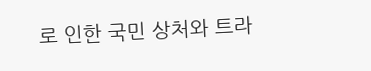로 인한 국민 상처와 트라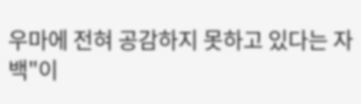우마에 전혀 공감하지 못하고 있다는 자백"이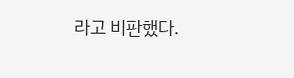라고 비판했다.